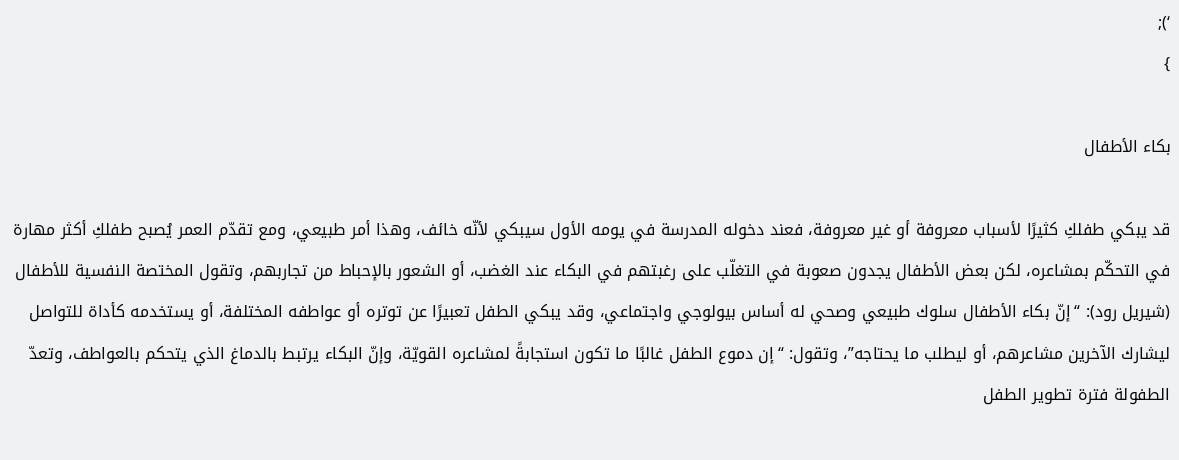‘);
}

بكاء الأطفال

قد يبكي طفلكِ كثيرًا لأسباب معروفة أو غير معروفة، فعند دخوله المدرسة في يومه الأول سيبكي لأنّه خائف، وهذا أمر طبيعي، ومع تقدّم العمر يُصبح طفلكِ أكثر مهارة في التحكّم بمشاعره، لكن بعض الأطفال يجدون صعوبة في التغلّب على رغبتهم في البكاء عند الغضب، أو الشعور بالإحباط من تجاربهم، وتقول المختصة النفسية للأطفال (شيريل رود): “إنّ بكاء الأطفال سلوك طبيعي وصحي له أساس بيولوجي واجتماعي، وقد يبكي الطفل تعبيرًا عن توتره أو عواطفه المختلفة، أو يستخدمه كأداة للتواصل ليشارك الآخرين مشاعرهم، أو ليطلب ما يحتاجه”، وتقول: “إن دموع الطفل غالبًا ما تكون استجابةً لمشاعره القويّة، وإنّ البكاء يرتبط بالدماغ الذي يتحكم بالعواطف، وتعدّ الطفولة فترة تطوير الطفل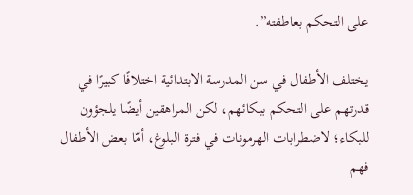على التحكم بعاطفته”.

يختلف الأطفال في سن المدرسة الابتدائية اختلافًا كبيرًا في قدرتهم على التحكم ببكائهم، لكن المراهقين أيضًا يلجؤون للبكاء؛ لاضطرابات الهرمونات في فترة البلوغ، أمّا بعض الأطفال فهم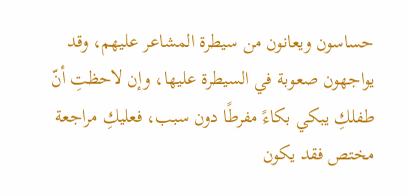حساسون ويعانون من سيطرة المشاعر عليهم، وقد يواجهون صعوبة في السيطرة عليها، وإن لاحظتِ أنّ طفلكِ يبكي بكاءً مفرطًا دون سبب، فعليكِ مراجعة مختص فقد يكون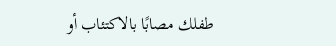طفلك مصابًا بالاكتئاب أو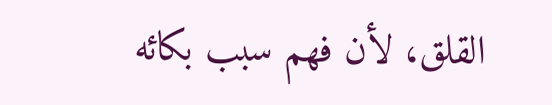القلق، لأن فهم سبب بكائه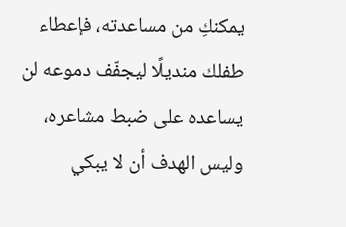يمكنكِ من مساعدته، فإعطاء طفلك منديلًا ليجفّف دموعه لن يساعده على ضبط مشاعره، وليس الهدف أن لا يبكي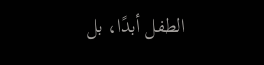الطفل أبدًا، بل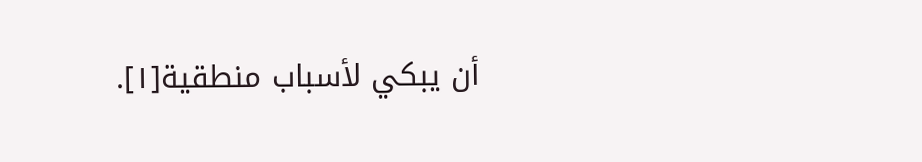أن يبكي لأسباب منطقية[١].